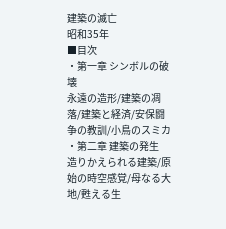建築の滅亡
昭和35年
■目次
・第一章 シンボルの破壊
永遠の造形/建築の凋落/建築と経済/安保闘争の教訓/小鳥のスミカ
・第二章 建築の発生
造りかえられる建築/原始の時空感覚/母なる大地/甦える生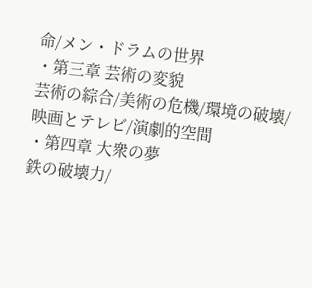命/メン・ドラムの世界
・第三章 芸術の変貌
芸術の綜合/美術の危機/環境の破壊/映画とテレビ/演劇的空間
・第四章 大衆の夢
鉄の破壊力/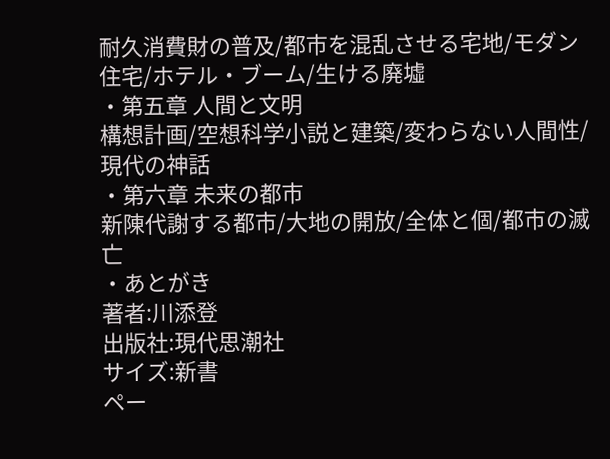耐久消費財の普及/都市を混乱させる宅地/モダン住宅/ホテル・ブーム/生ける廃墟
・第五章 人間と文明
構想計画/空想科学小説と建築/変わらない人間性/現代の神話
・第六章 未来の都市
新陳代謝する都市/大地の開放/全体と個/都市の滅亡
・あとがき
著者:川添登
出版社:現代思潮社
サイズ:新書
ペー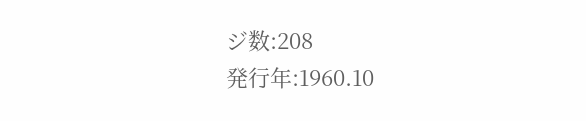ジ数:208
発行年:1960.10